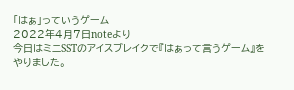「はぁ」っていうゲーム
2022年4月7日noteより
今日はミニSSTのアイスブレイクで『はぁって言うゲーム』をやりました。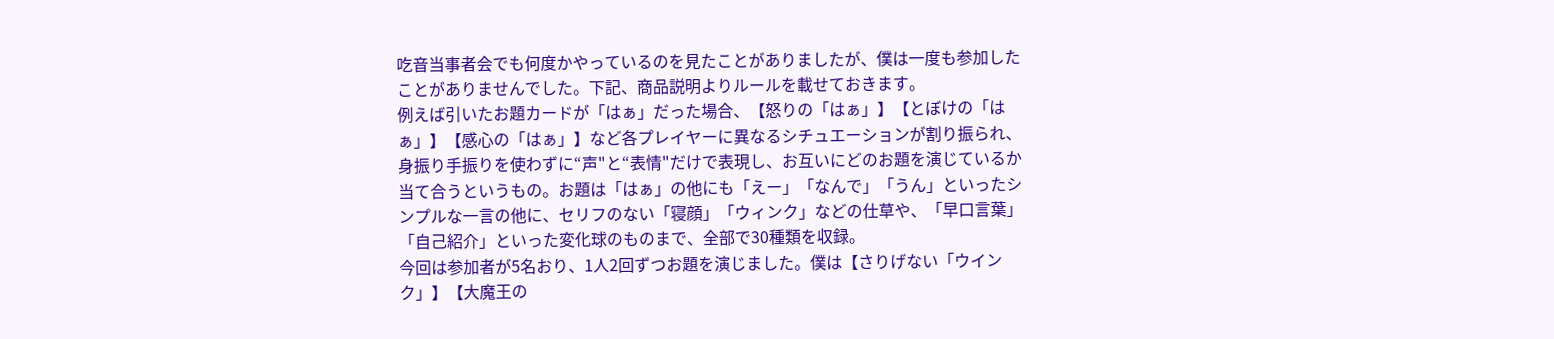吃音当事者会でも何度かやっているのを見たことがありましたが、僕は一度も参加したことがありませんでした。下記、商品説明よりルールを載せておきます。
例えば引いたお題カードが「はぁ」だった場合、【怒りの「はぁ」】【とぼけの「はぁ」】【感心の「はぁ」】など各プレイヤーに異なるシチュエーションが割り振られ、身振り手振りを使わずに“声"と“表情"だけで表現し、お互いにどのお題を演じているか当て合うというもの。お題は「はぁ」の他にも「えー」「なんで」「うん」といったシンプルな一言の他に、セリフのない「寝顔」「ウィンク」などの仕草や、「早口言葉」「自己紹介」といった変化球のものまで、全部で30種類を収録。
今回は参加者が5名おり、1人2回ずつお題を演じました。僕は【さりげない「ウインク」】【大魔王の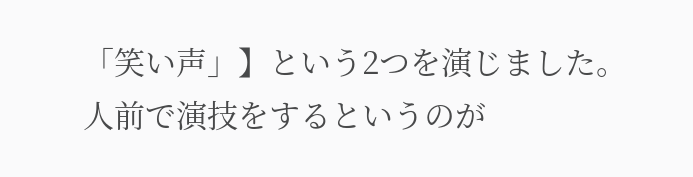「笑い声」】という2つを演じました。
人前で演技をするというのが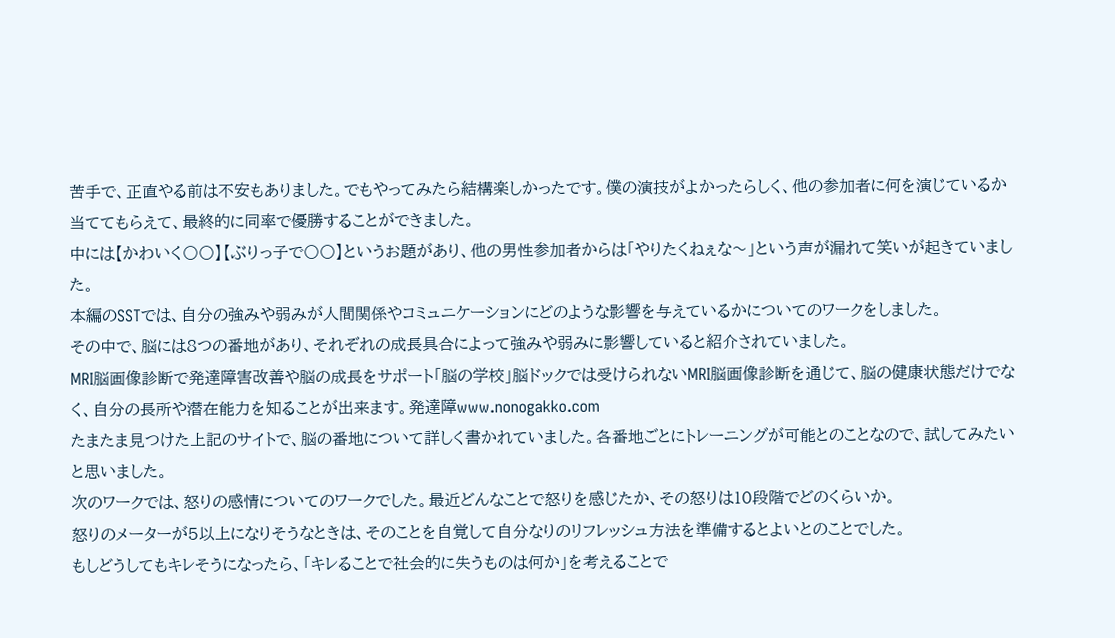苦手で、正直やる前は不安もありました。でもやってみたら結構楽しかったです。僕の演技がよかったらしく、他の参加者に何を演じているか当ててもらえて、最終的に同率で優勝することができました。
中には【かわいく〇〇】【ぶりっ子で〇〇】というお題があり、他の男性参加者からは「やりたくねぇな〜」という声が漏れて笑いが起きていました。
本編のSSTでは、自分の強みや弱みが人間関係やコミュニケーションにどのような影響を与えているかについてのワークをしました。
その中で、脳には8つの番地があり、それぞれの成長具合によって強みや弱みに影響していると紹介されていました。
MRI脳画像診断で発達障害改善や脳の成長をサポート「脳の学校」脳ドックでは受けられないMRI脳画像診断を通じて、脳の健康状態だけでなく、自分の長所や潜在能力を知ることが出来ます。発達障www.nonogakko.com
たまたま見つけた上記のサイトで、脳の番地について詳しく書かれていました。各番地ごとにトレーニングが可能とのことなので、試してみたいと思いました。
次のワークでは、怒りの感情についてのワークでした。最近どんなことで怒りを感じたか、その怒りは10段階でどのくらいか。
怒りのメーターが5以上になりそうなときは、そのことを自覚して自分なりのリフレッシュ方法を準備するとよいとのことでした。
もしどうしてもキレそうになったら、「キレることで社会的に失うものは何か」を考えることで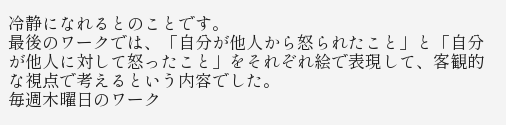冷静になれるとのことです。
最後のワークでは、「自分が他人から怒られたこと」と「自分が他人に対して怒ったこと」をそれぞれ絵で表現して、客観的な視点で考えるという内容でした。
毎週木曜日のワーク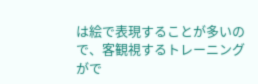は絵で表現することが多いので、客観視するトレーニングがで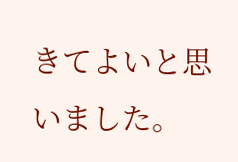きてよいと思いました。